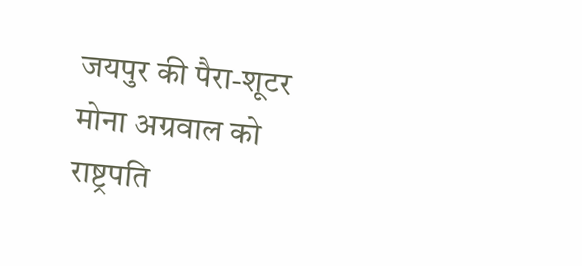जयपुर की पैरा-शूटर मोना अग्रवाल को राष्ट्रपति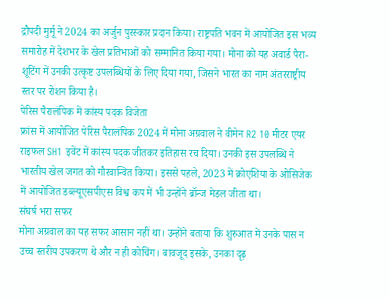द्रौपदी मुर्मू ने 2024 का अर्जुन पुरस्कार प्रदान किया। राष्ट्रपति भवन में आयोजित इस भव्य समारोह में देशभर के खेल प्रतिभाओं को सम्मानित किया गया। मोना को यह अवार्ड पैरा-शूटिंग में उनकी उत्कृष्ट उपलब्धियों के लिए दिया गया, जिसने भारत का नाम अंतरराष्ट्रीय स्तर पर रोशन किया है।
पेरिस पैरालंपिक में कांस्य पदक विजेता
फ्रांस में आयोजित पेरिस पैरालंपिक 2024 में मोना अग्रवाल ने वीमेन R2 10 मीटर एयर राइफल SH1 इवेंट में कांस्य पदक जीतकर इतिहास रच दिया। उनकी इस उपलब्धि ने भारतीय खेल जगत को गौरवान्वित किया। इससे पहले, 2023 में क्रोएशिया के ओसिजेक में आयोजित डब्ल्यूएसपीएस विश्व कप में भी उन्होंने ब्रॉन्ज मेडल जीता था।
संघर्ष भरा सफर
मोना अग्रवाल का यह सफर आसान नहीं था। उन्होंने बताया कि शुरुआत में उनके पास न उच्च स्तरीय उपकरण थे और न ही कोचिंग। बावजूद इसके, उनका दृढ़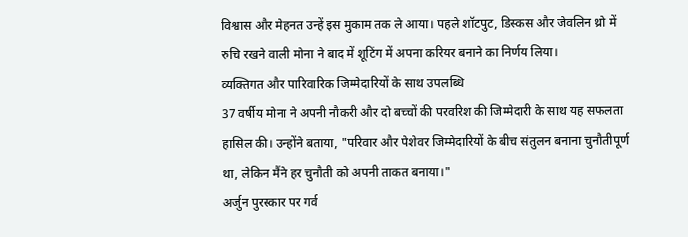विश्वास और मेहनत उन्हें इस मुकाम तक ले आया। पहले शॉटपुट, डिस्कस और जेवलिन थ्रो में रुचि रखने वाली मोना ने बाद में शूटिंग में अपना करियर बनाने का निर्णय लिया।
व्यक्तिगत और पारिवारिक जिम्मेदारियों के साथ उपलब्धि
37 वर्षीय मोना ने अपनी नौकरी और दो बच्चों की परवरिश की जिम्मेदारी के साथ यह सफलता हासिल की। उन्होंने बताया, "परिवार और पेशेवर जिम्मेदारियों के बीच संतुलन बनाना चुनौतीपूर्ण था, लेकिन मैंने हर चुनौती को अपनी ताकत बनाया।"
अर्जुन पुरस्कार पर गर्व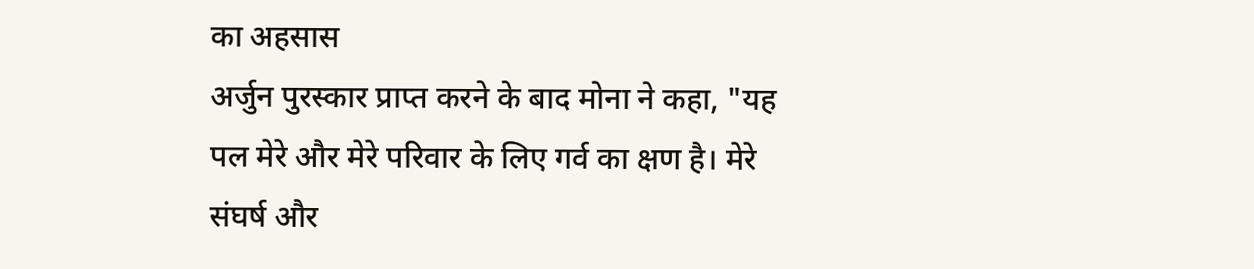का अहसास
अर्जुन पुरस्कार प्राप्त करने के बाद मोना ने कहा, "यह पल मेरे और मेरे परिवार के लिए गर्व का क्षण है। मेरे संघर्ष और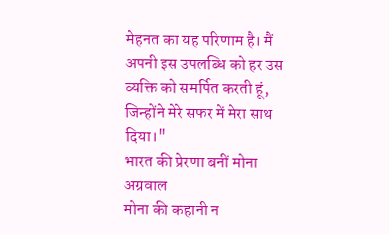मेहनत का यह परिणाम है। मैं अपनी इस उपलब्धि को हर उस व्यक्ति को समर्पित करती हूं, जिन्होंने मेरे सफर में मेरा साथ दिया।"
भारत की प्रेरणा बनीं मोना अग्रवाल
मोना की कहानी न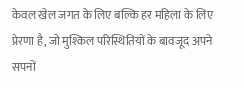केवल खेल जगत के लिए बल्कि हर महिला के लिए प्रेरणा है, जो मुश्किल परिस्थितियों के बावजूद अपने सपनों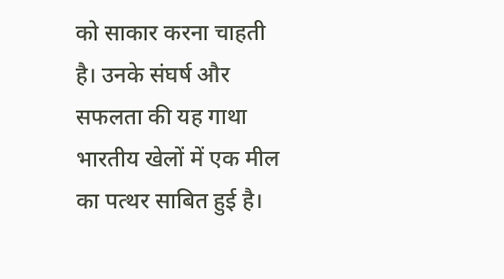को साकार करना चाहती है। उनके संघर्ष और सफलता की यह गाथा भारतीय खेलों में एक मील का पत्थर साबित हुई है।